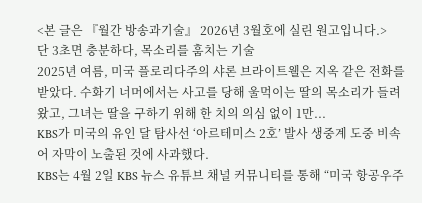<본 글은 『월간 방송과기술』 2026년 3월호에 실린 원고입니다.>
단 3초면 충분하다, 목소리를 훔치는 기술
2025년 여름, 미국 플로리다주의 샤론 브라이트웰은 지옥 같은 전화를 받았다. 수화기 너머에서는 사고를 당해 울먹이는 딸의 목소리가 들려왔고, 그녀는 딸을 구하기 위해 한 치의 의심 없이 1만...
KBS가 미국의 유인 달 탐사선 ‘아르테미스 2호’ 발사 생중계 도중 비속어 자막이 노출된 것에 사과했다.
KBS는 4월 2일 KBS 뉴스 유튜브 채널 커뮤니티를 통해 “미국 항공우주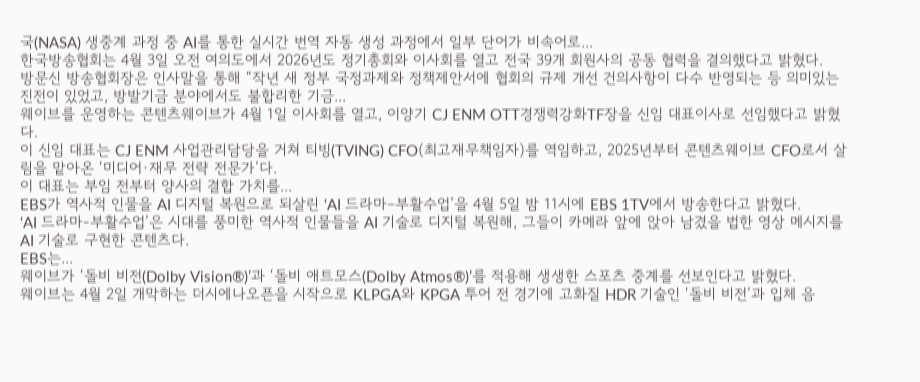국(NASA) 생중계 과정 중 AI를 통한 실시간 번역 자동 생성 과정에서 일부 단어가 비속어로...
한국방송협회는 4월 3일 오전 여의도에서 2026년도 정기총회와 이사회를 열고 전국 39개 회원사의 공동 협력을 결의했다고 밝혔다.
방문신 방송협회장은 인사말을 통해 “작년 새 정부 국정과제와 정책제안서에 협회의 규제 개선 건의사항이 다수 반영되는 등 의미있는 진전이 있었고, 방발기금 분야에서도 불합리한 기금...
웨이브를 운영하는 콘텐츠웨이브가 4월 1일 이사회를 열고, 이양기 CJ ENM OTT경쟁력강화TF장을 신임 대표이사로 선임했다고 밝혔다.
이 신임 대표는 CJ ENM 사업관리담당을 거쳐 티빙(TVING) CFO(최고재무책임자)를 역임하고, 2025년부터 콘텐츠웨이브 CFO로서 살림을 맡아온 ‘미디어·재무 전략 전문가’다.
이 대표는 부임 전부터 양사의 결합 가치를...
EBS가 역사적 인물을 AI 디지털 복원으로 되살린 ‘AI 드라마–부활수업’을 4월 5일 밤 11시에 EBS 1TV에서 방송한다고 밝혔다.
‘AI 드라마-부활수업’은 시대를 풍미한 역사적 인물들을 AI 기술로 디지털 복원해, 그들이 카메라 앞에 앉아 남겼을 법한 영상 메시지를 AI 기술로 구현한 콘텐츠다.
EBS는...
웨이브가 ‘돌비 비전(Dolby Vision®)’과 ‘돌비 애트모스(Dolby Atmos®)’를 적용해 생생한 스포츠 중계를 선보인다고 밝혔다.
웨이브는 4월 2일 개막하는 더시에나오픈을 시작으로 KLPGA와 KPGA 투어 전 경기에 고화질 HDR 기술인 ‘돌비 비전’과 입체 음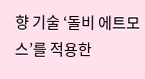향 기술 ‘돌비 에트모스’를 적용한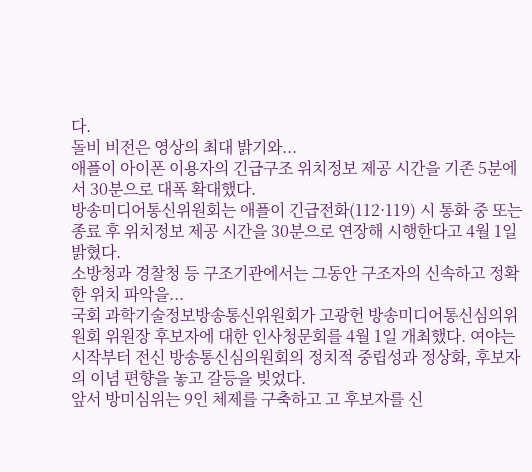다.
돌비 비전은 영상의 최대 밝기와...
애플이 아이폰 이용자의 긴급구조 위치정보 제공 시간을 기존 5분에서 30분으로 대폭 확대했다.
방송미디어통신위원회는 애플이 긴급전화(112·119) 시 통화 중 또는 종료 후 위치정보 제공 시간을 30분으로 연장해 시행한다고 4월 1일 밝혔다.
소방청과 경찰청 등 구조기관에서는 그동안 구조자의 신속하고 정확한 위치 파악을...
국회 과학기술정보방송통신위원회가 고광헌 방송미디어통신심의위원회 위원장 후보자에 대한 인사청문회를 4월 1일 개최했다. 여야는 시작부터 전신 방송통신심의원회의 정치적 중립성과 정상화, 후보자의 이념 편향을 놓고 갈등을 빚었다.
앞서 방미심위는 9인 체제를 구축하고 고 후보자를 신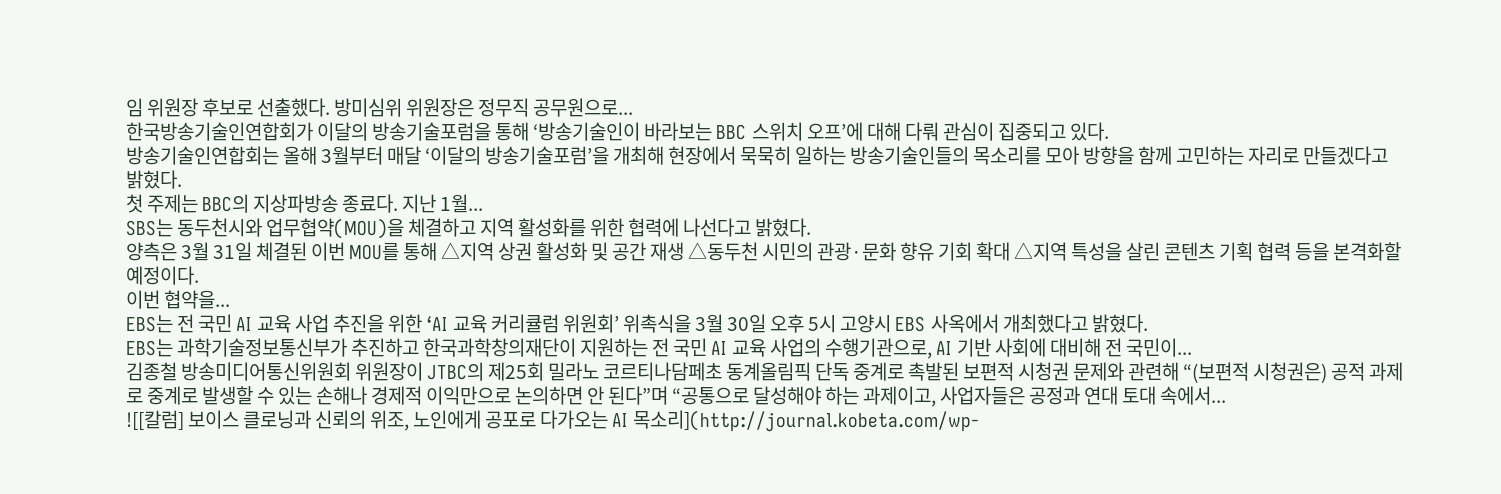임 위원장 후보로 선출했다. 방미심위 위원장은 정무직 공무원으로...
한국방송기술인연합회가 이달의 방송기술포럼을 통해 ‘방송기술인이 바라보는 BBC 스위치 오프’에 대해 다뤄 관심이 집중되고 있다.
방송기술인연합회는 올해 3월부터 매달 ‘이달의 방송기술포럼’을 개최해 현장에서 묵묵히 일하는 방송기술인들의 목소리를 모아 방향을 함께 고민하는 자리로 만들겠다고 밝혔다.
첫 주제는 BBC의 지상파방송 종료다. 지난 1월...
SBS는 동두천시와 업무협약(MOU)을 체결하고 지역 활성화를 위한 협력에 나선다고 밝혔다.
양측은 3월 31일 체결된 이번 MOU를 통해 △지역 상권 활성화 및 공간 재생 △동두천 시민의 관광·문화 향유 기회 확대 △지역 특성을 살린 콘텐츠 기획 협력 등을 본격화할 예정이다.
이번 협약을...
EBS는 전 국민 AI 교육 사업 추진을 위한 ‘AI 교육 커리큘럼 위원회’ 위촉식을 3월 30일 오후 5시 고양시 EBS 사옥에서 개최했다고 밝혔다.
EBS는 과학기술정보통신부가 추진하고 한국과학창의재단이 지원하는 전 국민 AI 교육 사업의 수행기관으로, AI 기반 사회에 대비해 전 국민이...
김종철 방송미디어통신위원회 위원장이 JTBC의 제25회 밀라노 코르티나담페초 동계올림픽 단독 중계로 촉발된 보편적 시청권 문제와 관련해 “(보편적 시청권은) 공적 과제로 중계로 발생할 수 있는 손해나 경제적 이익만으로 논의하면 안 된다”며 “공통으로 달성해야 하는 과제이고, 사업자들은 공정과 연대 토대 속에서...
![[칼럼] 보이스 클로닝과 신뢰의 위조, 노인에게 공포로 다가오는 AI 목소리](http://journal.kobeta.com/wp-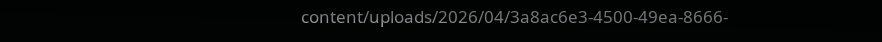content/uploads/2026/04/3a8ac6e3-4500-49ea-8666-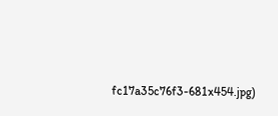fc17a35c76f3-681x454.jpg)